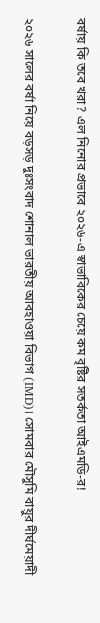বর্ষায় কি তবে খরা? এল নিনোর প্রভাবে ২০২৬-এ স্বাভাবিকের চেয়ে কম বৃষ্টির সতর্কতা আইএমডি-র!

২০২৬ সালের বর্ষা নিয়ে বড়সড় দুঃসংবাদ শোনাল ভারতীয় আবহাওয়া বিভাগ (IMD)। সোমবার মৌসুমি বায়ুর দীর্ঘমেয়াদী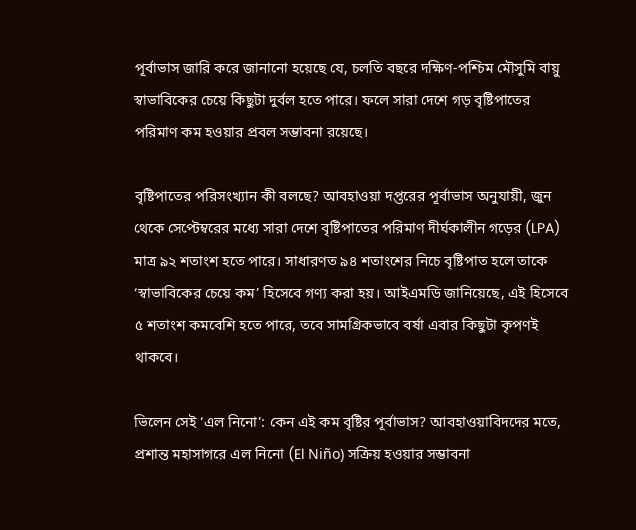পূর্বাভাস জারি করে জানানো হয়েছে যে, চলতি বছরে দক্ষিণ-পশ্চিম মৌসুমি বায়ু স্বাভাবিকের চেয়ে কিছুটা দুর্বল হতে পারে। ফলে সারা দেশে গড় বৃষ্টিপাতের পরিমাণ কম হওয়ার প্রবল সম্ভাবনা রয়েছে।

বৃষ্টিপাতের পরিসংখ্যান কী বলছে? আবহাওয়া দপ্তরের পূর্বাভাস অনুযায়ী, জুন থেকে সেপ্টেম্বরের মধ্যে সারা দেশে বৃষ্টিপাতের পরিমাণ দীর্ঘকালীন গড়ের (LPA) মাত্র ৯২ শতাংশ হতে পারে। সাধারণত ৯৪ শতাংশের নিচে বৃষ্টিপাত হলে তাকে ‘স্বাভাবিকের চেয়ে কম’ হিসেবে গণ্য করা হয়। আইএমডি জানিয়েছে, এই হিসেবে ৫ শতাংশ কমবেশি হতে পারে, তবে সামগ্রিকভাবে বর্ষা এবার কিছুটা কৃপণই থাকবে।

ভিলেন সেই ‘এল নিনো’: কেন এই কম বৃষ্টির পূর্বাভাস? আবহাওয়াবিদদের মতে, প্রশান্ত মহাসাগরে এল নিনো (El Niño) সক্রিয় হওয়ার সম্ভাবনা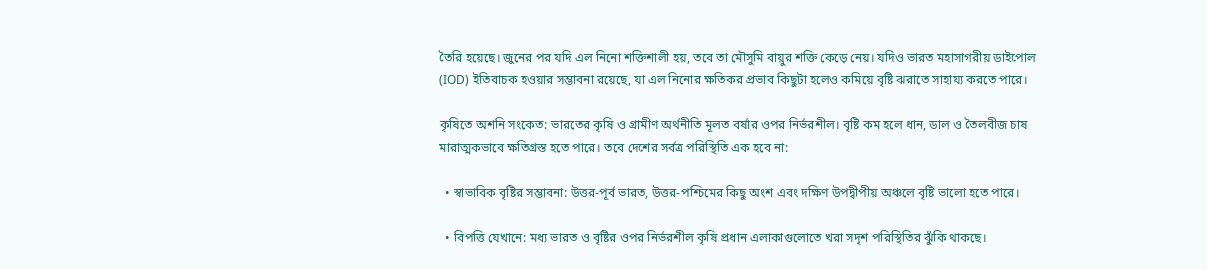তৈরি হয়েছে। জুনের পর যদি এল নিনো শক্তিশালী হয়, তবে তা মৌসুমি বায়ুর শক্তি কেড়ে নেয়। যদিও ভারত মহাসাগরীয় ডাইপোল (IOD) ইতিবাচক হওয়ার সম্ভাবনা রয়েছে, যা এল নিনোর ক্ষতিকর প্রভাব কিছুটা হলেও কমিয়ে বৃষ্টি ঝরাতে সাহায্য করতে পারে।

কৃষিতে অশনি সংকেত: ভারতের কৃষি ও গ্রামীণ অর্থনীতি মূলত বর্ষার ওপর নির্ভরশীল। বৃষ্টি কম হলে ধান, ডাল ও তৈলবীজ চাষ মারাত্মকভাবে ক্ষতিগ্রস্ত হতে পারে। তবে দেশের সর্বত্র পরিস্থিতি এক হবে না:

  • স্বাভাবিক বৃষ্টির সম্ভাবনা: উত্তর-পূর্ব ভারত, উত্তর-পশ্চিমের কিছু অংশ এবং দক্ষিণ উপদ্বীপীয় অঞ্চলে বৃষ্টি ভালো হতে পারে।

  • বিপত্তি যেখানে: মধ্য ভারত ও বৃষ্টির ওপর নির্ভরশীল কৃষি প্রধান এলাকাগুলোতে খরা সদৃশ পরিস্থিতির ঝুঁকি থাকছে।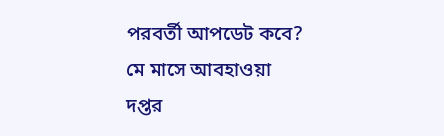পরবর্তী আপডেট কবে? মে মাসে আবহাওয়া দপ্তর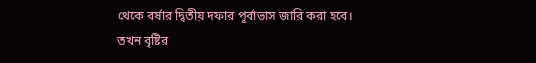থেকে বর্ষার দ্বিতীয় দফার পূর্বাভাস জারি করা হবে। তখন বৃষ্টির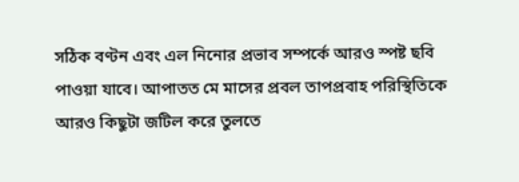সঠিক বণ্টন এবং এল নিনোর প্রভাব সম্পর্কে আরও স্পষ্ট ছবি পাওয়া যাবে। আপাতত মে মাসের প্রবল তাপপ্রবাহ পরিস্থিতিকে আরও কিছুটা জটিল করে তুলতে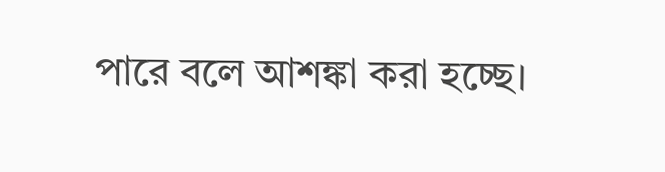পারে বলে আশঙ্কা করা হচ্ছে।